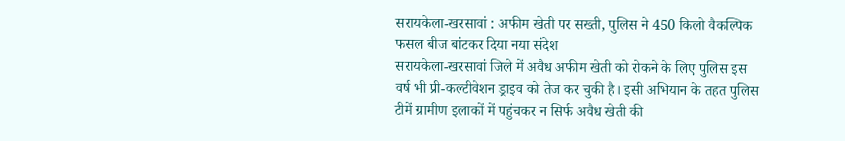सरायकेला-खरसावां : अफीम खेती पर सख्ती, पुलिस ने 450 किलो वैकल्पिक फसल बीज बांटकर दिया नया संदेश
सरायकेला-खरसावां जिले में अवैध अफीम खेती को रोकने के लिए पुलिस इस वर्ष भी प्री-कल्टीवेशन ड्राइव को तेज कर चुकी है। इसी अभियान के तहत पुलिस टीमें ग्रामीण इलाकों में पहुंचकर न सिर्फ अवैध खेती की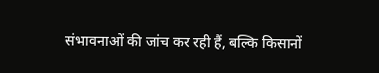संभावनाओं की जांच कर रही हैं, बल्कि किसानों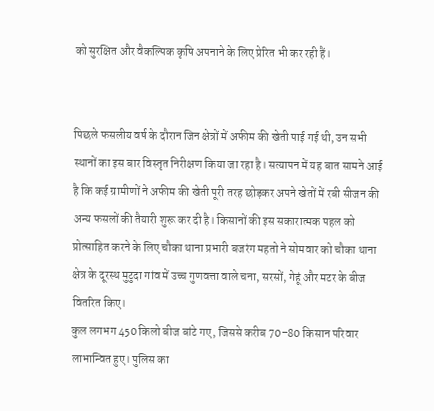को सुरक्षित और वैकल्पिक कृषि अपनाने के लिए प्रेरित भी कर रही हैं।


पिछले फसलीय वर्ष के दौरान जिन क्षेत्रों में अफीम की खेती पाई गई थी, उन सभी स्थानों का इस बार विस्तृत निरीक्षण किया जा रहा है। सत्यापन में यह बात सामने आई है कि कई ग्रामीणों ने अफीम की खेती पूरी तरह छोड़कर अपने खेतों में रबी सीजन की अन्य फसलों की तैयारी शुरू कर दी है। किसानों की इस सकारात्मक पहल को प्रोत्साहित करने के लिए चौका थाना प्रभारी बजरंग महतो ने सोमवार को चौका थाना क्षेत्र के दूरस्थ मुटुदा गांव में उच्च गुणवत्ता वाले चना, सरसों, गेहूं और मटर के बीज वितरित किए।
कुल लगभग 450 किलो बीज बांटे गए, जिससे करीब 70–80 किसान परिवार लाभान्वित हुए। पुलिस का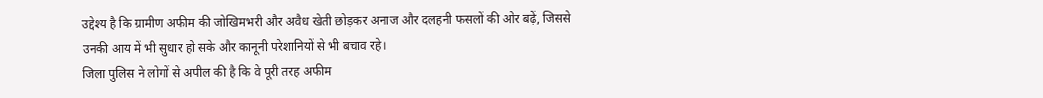उद्देश्य है कि ग्रामीण अफीम की जोखिमभरी और अवैध खेती छोड़कर अनाज और दलहनी फसलों की ओर बढ़ें, जिससे उनकी आय में भी सुधार हो सके और कानूनी परेशानियों से भी बचाव रहे।
जिला पुलिस ने लोगों से अपील की है कि वे पूरी तरह अफीम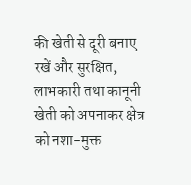की खेती से दूरी बनाए रखें और सुरक्षित, लाभकारी तथा कानूनी खेती को अपनाकर क्षेत्र को नशा-मुक्त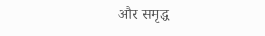और समृद्ध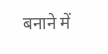बनाने में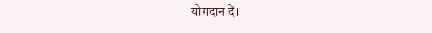योगदान दें।